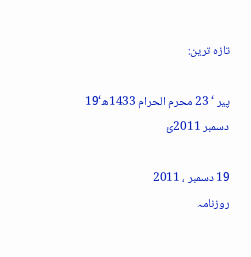تازہ ترین:

پیر ‘ 23 محرم الحرام 1433ھ‘19 دسمبر 2011ئ

19 دسمبر ، 2011
روزنامہ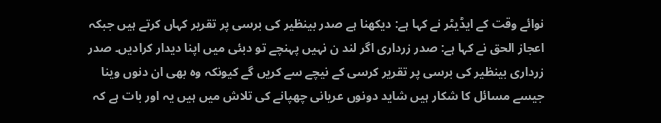نوائے وقت کے ایڈیٹر نے کہا ہے: دیکھنا ہے صدر بینظیر کی برسی پر تقریر کہاں کرتے ہیں جبکہ اعجاز الحق نے کہا ہے: صدر زرداری اگر لند ن نہیں پہنچے تو دبئی میں اپنا دیدار کرادیں۔ صدر زرداری بینظیر کی برسی پر تقریر کرسی کے نیچے سے کریں گے کیونکہ وہ بھی ان دنوں وینا جیسے مسائل کا شکار ہیں شاید دونوں عریانی چھپانے کی تلاش میں ہیں یہ اور بات ہے کہ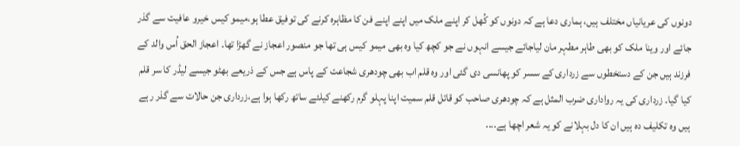دونوں کی عریانیاں مختلف ہیں، ہماری دعا ہے کہ دونوں کو کُھل کر اپنے ملک میں اپنے اپنے فن کا مظاہرہ کرنے کی توفیق عطا ہو،میمو کیس خیرو عافیت سے گذر جائے اور وینا ملک کو بھی طاہر مطہر مان لیاجائے جیسے انہوں نے جو کچھ کیا وہ بھی میمو کیس ہی تھا جو منصور اعجاز نے گھڑا تھا۔ اعجاز الحق اُس والد کے فرزند ہیں جن کے دستخطوں سے زرداری کے سسر کو پھانسی دی گئی اور وہ قلم اب بھی چودھری شجاعت کے پاس ہے جس کے ذریعے بھٹو جیسے لیڈر کا سر قلم کیا گیا۔ زرداری کی یہ رواداری ضرب المثل ہے کہ چودھری صاحب کو قاتل قلم سمیت اپنا پہلو گرم رکھنے کیلئے ساتھ رکھا ہوا ہے،زرداری جن حالات سے گذر رہے ہیں وہ تکلیف دہ ہیں ان کا دل بہلانے کو یہ شعر اچھا ہے....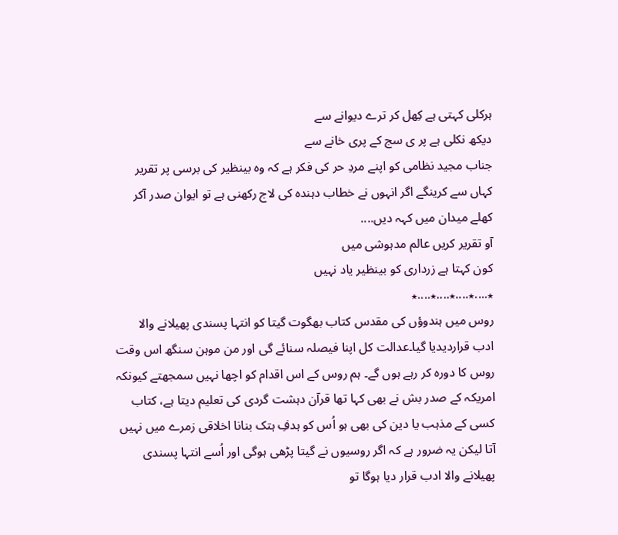ہرکلی کہتی ہے کِھل کر ترے دیوانے سے
دیکھ نکلی ہے پر ی سج کے پری خانے سے
جناب مجید نظامی کو اپنے مردِ حر کی فکر ہے کہ وہ بینظیر کی برسی پر تقریر کہاں سے کرینگے اگر انہوں نے خطاب دہندہ کی لاج رکھنی ہے تو ایوان صدر آکر کھلے میدان میں کہہ دیں....
آو تقریر کریں عالم مدہوشی میں
کون کہتا ہے زرداری کو بینظیر یاد نہیں
٭....٭....٭....٭....٭
روس میں ہندوؤں کی مقدس کتاب بھگوت گیتا کو انتہا پسندی پھیلانے والا ادب قراردیدیا گیا۔عدالت کل اپنا فیصلہ سنائے گی اور من موہن سنگھ اس وقت روس کا دورہ کر رہے ہوں گے۔ ہم روس کے اس اقدام کو اچھا نہیں سمجھتے کیونکہ امریکہ کے صدر بش نے بھی کہا تھا قرآن دہشت گردی کی تعلیم دیتا ہے، کتاب کسی کے مذہب یا دین کی بھی ہو اُس کو ہدفِ ہتک بنانا اخلاقی زمرے میں نہیں آتا لیکن یہ ضرور ہے کہ اگر روسیوں نے گیتا پڑھی ہوگی اور اُسے انتہا پسندی پھیلانے والا ادب قرار دیا ہوگا تو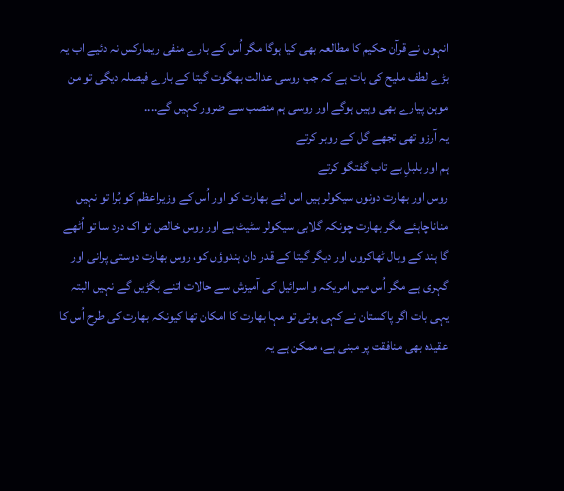انہوں نے قرآن حکیم کا مطالعہ بھی کیا ہوگا مگر اُس کے بارے منفی ریمارکس نہ دئیے اب یہ بڑے لطف ملیح کی بات ہے کہ جب روسی عدالت بھگوت گیتا کے بارے فیصلہ دیگی تو من موہن پیارے بھی وہیں ہوگے اور روسی ہم منصب سے ضرور کہیں گے....
یہ آرزو تھی تجھے گل کے روبر کرتے
ہم اور بلبلِ بے تاب گفتگو کرتے
روس اور بھارت دونوں سیکولر ہیں اس لئے بھارت کو اور اُس کے وزیراعظم کو بُرا تو نہیں مناناچاہئے مگر بھارت چونکہ گلابی سیکولر سٹیٹ ہے اور روس خالص تو اک درد سا تو اُٹھے گا ہند کے وبال ٹھاکروں اور دیگر گیتا کے قدر دان ہندوؤں کو، روس بھارت دوستی پرانی اور گہری ہے مگر اُس میں امریکہ و اسرائیل کی آمیزش سے حالات اتنے بگڑیں گے نہیں البتہ یہی بات اگر پاکستان نے کہی ہوتی تو مہا بھارت کا امکان تھا کیونکہ بھارت کی طرح اُس کا عقیدہ بھی منافقت پر مبنی ہے، ممکن ہے یہ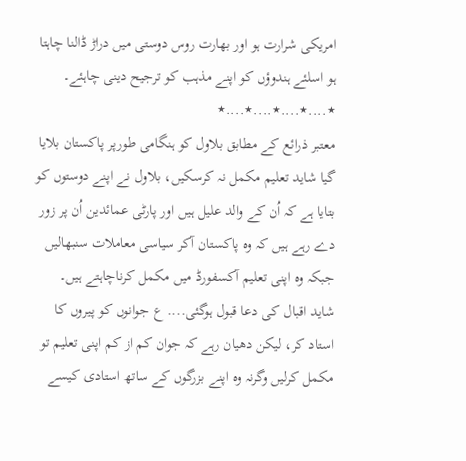امریکی شرارت ہو اور بھارت روس دوستی میں دراڑ ڈالنا چاہتا ہو اسلئے ہندوؤں کو اپنے مذہب کو ترجیح دینی چاہئے۔
٭....٭....٭....٭....٭
معتبر ذرائع کے مطابق بلاول کو ہنگامی طورپر پاکستان بلایا گیا شاید تعلیم مکمل نہ کرسکیں، بلاول نے اپنے دوستوں کو بتایا ہے کہ اُن کے والد علیل ہیں اور پارٹی عمائدین اُن پر زور دے رہے ہیں کہ وہ پاکستان آکر سیاسی معاملات سنبھالیں جبکہ وہ اپنی تعلیم آکسفورڈ میں مکمل کرناچاہتے ہیں۔ شاید اقبال کی دعا قبول ہوگئی.... ع جوانوں کو پیروں کا استاد کر، لیکن دھیان رہے کہ جوان کم از کم اپنی تعلیم تو مکمل کرلیں وگرنہ وہ اپنے بزرگوں کے ساتھ استادی کیسے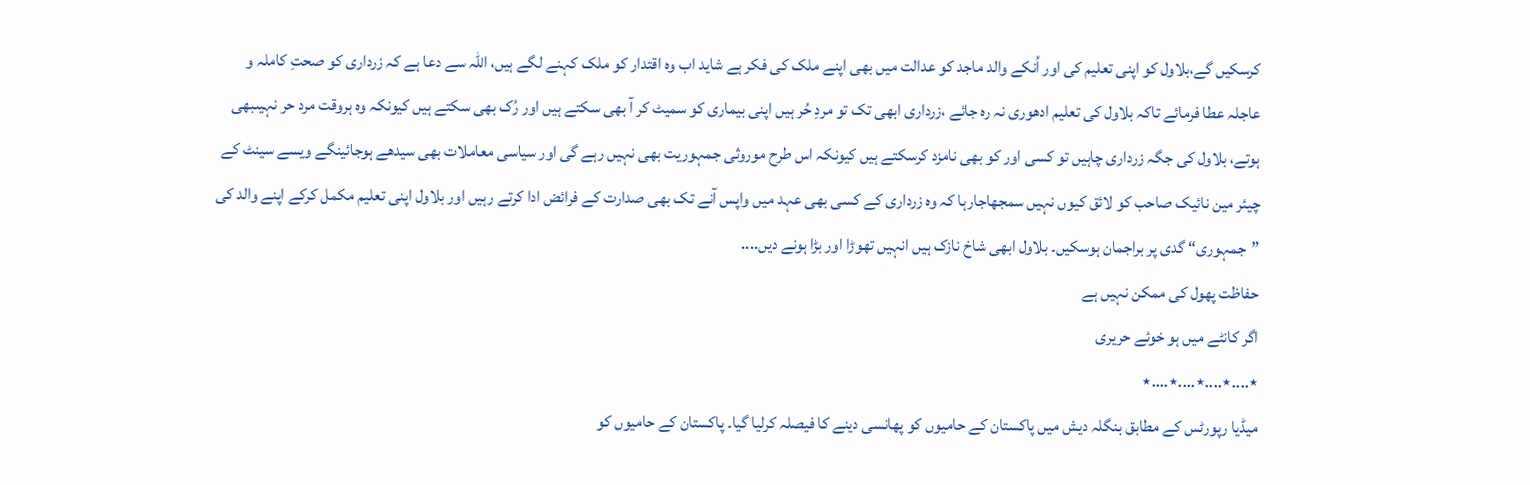کرسکیں گے،بلاول کو اپنی تعلیم کی اور اُنکے والد ماجد کو عدالت میں بھی اپنے ملک کی فکر ہے شاید اب وہ اقتدار کو ملک کہنے لگے ہیں، اللہ سے دعا ہے کہ زرداری کو صحتِ کاملہ و عاجلہ عطا فرمائے تاکہ بلاول کی تعلیم ادھوری نہ رہ جائے ،زرداری ابھی تک تو مردِ حُر ہیں اپنی بیماری کو سمیٹ کر آ بھی سکتے ہیں اور رُک بھی سکتے ہیں کیونکہ وہ ہروقت مرد حر نہیںبھی ہوتے، بلاول کی جگہ زرداری چاہیں تو کسی اور کو بھی نامزد کرسکتے ہیں کیونکہ اس طرح موروثی جمہوریت بھی نہیں رہے گی اور سیاسی معاملات بھی سیدھے ہوجائینگے ویسے سینٹ کے چیئر مین نائیک صاحب کو لائق کیوں نہیں سمجھاجارہا کہ وہ زرداری کے کسی بھی عہد میں واپس آنے تک بھی صدارت کے فرائض ادا کرتے رہیں اور بلاول اپنی تعلیم مکمل کرکے اپنے والد کی ”جمہوری“ گدی پر براجمان ہوسکیں۔ بلاول ابھی شاخ نازک ہیں انہیں تھوڑا اور بڑا ہونے دیں....
حفاظت پھول کی ممکن نہیں ہے
اگر کانٹے میں ہو خوئے حریری
٭....٭....٭....٭....٭
میڈیا رپورٹس کے مطابق بنگلہ دیش میں پاکستان کے حامیوں کو پھانسی دینے کا فیصلہ کرلیا گیا۔ پاکستان کے حامیوں کو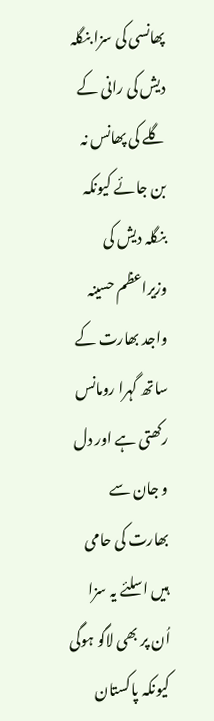پھانسی کی سزا بنگلہ دیش کی رانی کے گلے کی پھانس نہ بن جائے کیونکہ بنگلہ دیش کی وزیراعظم حسینہ واجد بھارت کے ساتھ گہرا رومانس رکھتی ہے اور دل و جان سے بھارت کی حامی ہیں اسلئے یہ سزا اُن پر بھی لاگو ہوگی کیونکہ پاکستان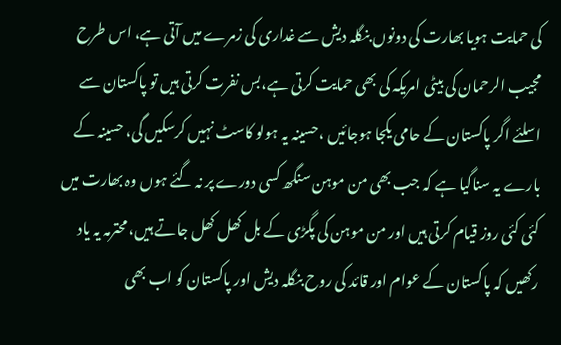کی حمایت ہویا بھارت کی دونوں بنگلہ دیش سے غداری کی زمرے میں آتی ہے، اس طرح مجیب الرحمان کی بیٹی امریکہ کی بھی حمایت کرتی ہے،بس نفرت کرتی ہیں تو پاکستان سے اسلئے اگر پاکستان کے حامی یکجا ہوجائیں ،حسینہ یہ ہولو کاسٹ نہیں کرسکیں گی، حسینہ کے بارے یہ سناگیا ہے کہ جب بھی من موہن سنگھ کسی دورے پر نہ گئے ہوں وہ بھارت میں کئی کئی روز قیام کرتی ہیں اور من موہن کی پگڑی کے بل کھل کھل جاتے ہیں، محترمہ یہ یاد رکھیں کہ پاکستان کے عوام اور قائد کی روح بنگلہ دیش اور پاکستان کو اب بھی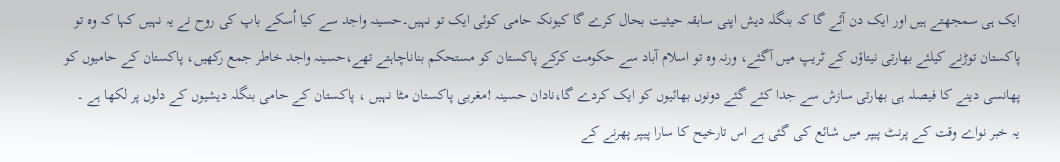ایک ہی سمجھتے ہیں اور ایک دن آئے گا کہ بنگلہ دیش اپنی سابقہ حیثیت بحال کرے گا کیونکہ حامی کوئی ایک تو نہیں۔حسینہ واجد سے کیا اُسکے باپ کی روح نے یہ نہیں کہا کہ وہ تو پاکستان توڑنے کیلئے بھارتی نیتاؤں کے ٹریپ میں آگئے، ورنہ وہ تو اسلام آباد سے حکومت کرکے پاکستان کو مستحکم بناناچاہتے تھے،حسینہ واجد خاطر جمع رکھیں، پاکستان کے حامیوں کو پھانسی دینے کا فیصلہ ہی بھارتی سازش سے جدا کئے گئے دونوں بھائیوں کو ایک کردے گا،نادان حسینہ !مغربی پاکستان مٹا نہیں ، پاکستان کے حامی بنگلہ دیشیوں کے دلوں پر لکھا ہے ۔
یہ خبر نواے وقت کے پرنٹ پیپر میں شائع کی گئی ہے اس تارخیح کا سارا پیپر پھرنے کے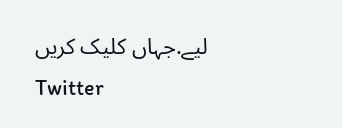لیے.جہاں کلیک کریں
Twitter